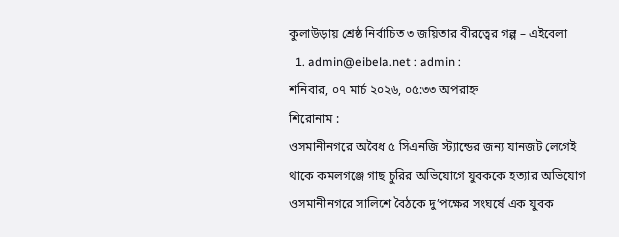কুলাউড়ায় শ্রেষ্ঠ নির্বাচিত ৩ জয়িতার বীরত্বের গল্প – এইবেলা
  1. admin@eibela.net : admin :
শনিবার, ০৭ মার্চ ২০২৬, ০৫:৩৩ অপরাহ্ন
শিরোনাম :
ওসমানীনগরে অবৈধ ৫ সিএনজি স্ট্যান্ডের জন্য যানজট লেগেই থাকে কমলগঞ্জে গাছ চুরির অভিযোগে যুবককে হত্যার অভিযোগ ওসমানীনগরে সালিশে বৈঠকে দু’পক্ষের সংঘর্ষে এক যুবক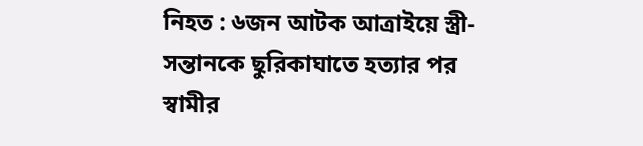নিহত : ৬জন আটক আত্রাইয়ে স্ত্রী-সন্তানকে ছুরিকাঘাতে হত্যার পর স্বামীর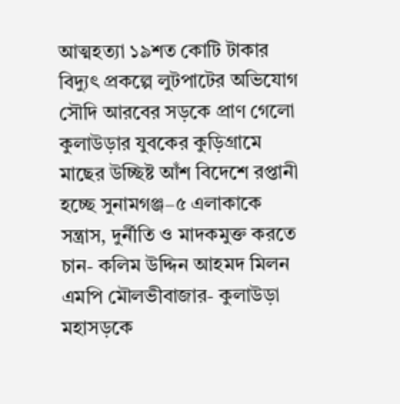আত্মহত্যা ১৯শত কোটি টাকার বিদ্যুৎ প্রকল্পে লুটপাটের অভিযোগ সৌদি আরবের সড়কে প্রাণ গেলো কুলাউড়ার যুবকের কুড়িগ্রামে মাছের উচ্ছিষ্ট আঁশ বিদেশে রপ্তানী হচ্ছে সুনামগঞ্জ–৫ এলাকাকে সন্ত্রাস, দুর্নীতি ও মাদকমুক্ত করতে চান- কলিম উদ্দিন আহমদ মিলন এমপি মৌলভীবাজার- কুলাউড়া মহাসড়কে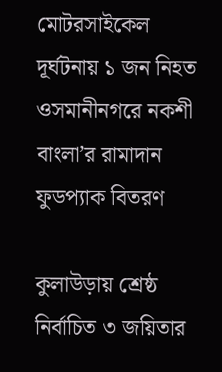মোটরসাইকেল দূর্ঘটনায় ১ জন নিহত ওসমানীনগরে নকশী বাংলা’র রামাদান ফুডপ্যাক বিতরণ

কুলাউড়ায় শ্রেষ্ঠ নির্বাচিত ৩ জয়িতার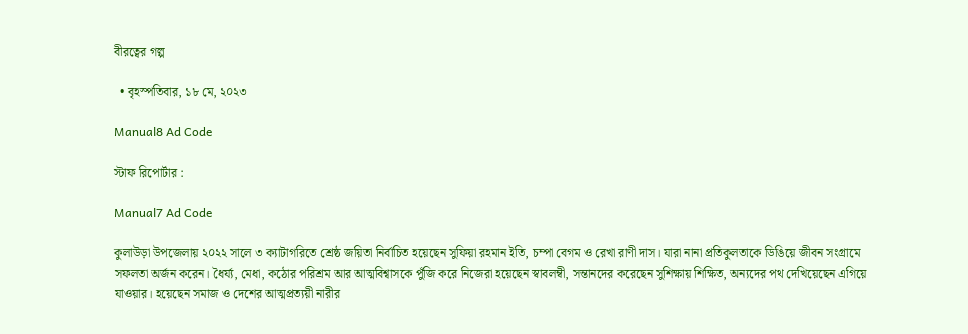বীরত্বের গল্প

  • বৃহস্পতিবার, ১৮ মে, ২০২৩

Manual8 Ad Code

স্টাফ রিপোর্টার :

Manual7 Ad Code

কুলাউড়া উপজেলায় ২০২২ সালে ৩ ক্যাটাগরিতে শ্রেষ্ঠ জয়িতা নির্বাচিত হয়েছেন সুফিয়া রহমান ইতি, চম্পা বেগম ও রেখা রাণী দাস। যারা নানা প্রতিকুলতাকে ডিঙিয়ে জীবন সংগ্রামে সফলতা অর্জন করেন। ধৈর্য্য, মেধা, কঠোর পরিশ্রম আর আত্মবিশ্বাসকে পুঁজি করে নিজেরা হয়েছেন স্বাবলম্বী, সন্তানদের করেছেন সুশিক্ষায় শিক্ষিত, অন্যদের পথ দেখিয়েছেন এগিয়ে যাওয়ার। হয়েছেন সমাজ ও দেশের আত্মপ্রত্যয়ী নারীর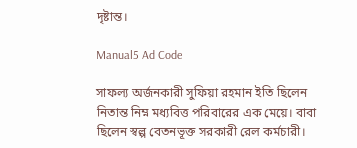দৃষ্টান্ত।

Manual5 Ad Code

সাফল্য অর্জনকারী সুফিয়া রহমান ইতি ছিলেন নিতান্ত নিম্ন মধ্যবিত্ত পরিবারের এক মেয়ে। বাবা ছিলেন স্বল্প বেতনভূক্ত সরকারী রেল কর্মচারী।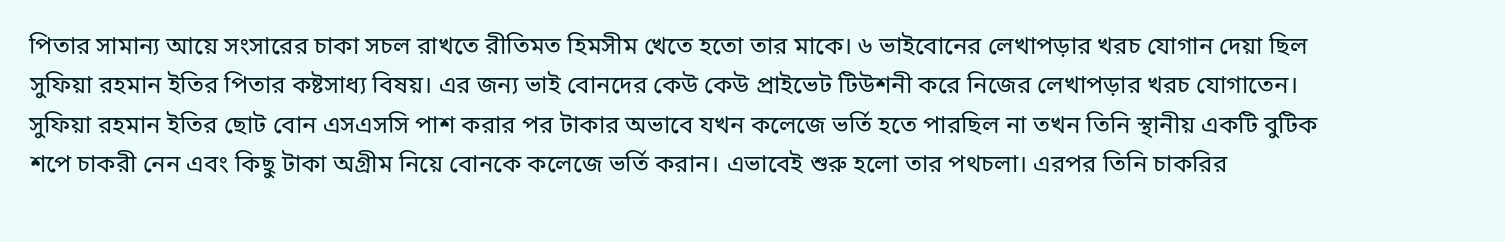পিতার সামান্য আয়ে সংসারের চাকা সচল রাখতে রীতিমত হিমসীম খেতে হতো তার মাকে। ৬ ভাইবোনের লেখাপড়ার খরচ যোগান দেয়া ছিল সুফিয়া রহমান ইতির পিতার কষ্টসাধ্য বিষয়। এর জন্য ভাই বোনদের কেউ কেউ প্রাইভেট টিউশনী করে নিজের লেখাপড়ার খরচ যোগাতেন। সুফিয়া রহমান ইতির ছোট বোন এসএসসি পাশ করার পর টাকার অভাবে যখন কলেজে ভর্তি হতে পারছিল না তখন তিনি স্থানীয় একটি বুটিক শপে চাকরী নেন এবং কিছু টাকা অগ্রীম নিয়ে বোনকে কলেজে ভর্তি করান। এভাবেই শুরু হলো তার পথচলা। এরপর তিনি চাকরির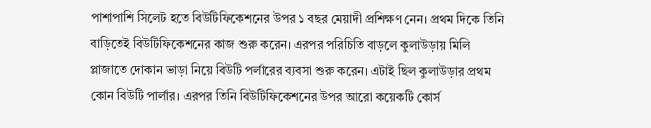পাশাপাশি সিলেট হতে বিউটিফিকেশনের উপর ১ বছর মেয়াদী প্রশিক্ষণ নেন। প্রথম দিকে তিনি বাড়িতেই বিউটিফিকেশনের কাজ শুরু করেন। এরপর পরিচিতি বাড়লে কুলাউড়ায় মিলি প্লাজাতে দোকান ভাড়া নিয়ে বিউটি পর্লারের ব্যবসা শুরু করেন। এটাই ছিল কুলাউড়ার প্রথম কোন বিউটি পার্লার। এরপর তিনি বিউটিফিকেশনের উপর আরো কয়েকটি কোর্স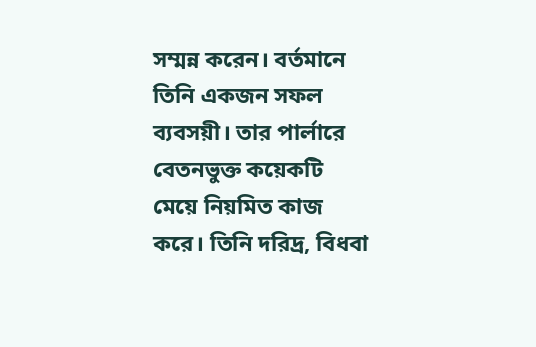সম্মন্ন করেন। বর্তমানে তিনি একজন সফল ব্যবসয়ী। তার পার্লারে বেতনভুক্ত কয়েকটি মেয়ে নিয়মিত কাজ করে। তিনি দরিদ্র, বিধবা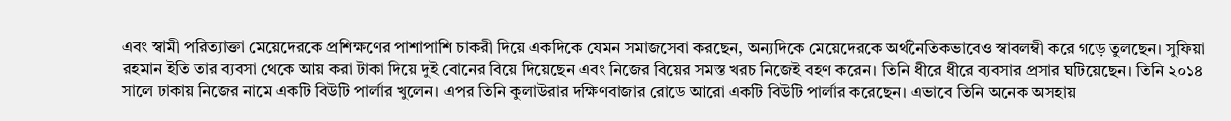এবং স্বামী পরিত্যাক্তা মেয়েদেরকে প্রশিক্ষণের পাশাপাশি চাকরী দিয়ে একদিকে যেমন সমাজসেবা করছেন, অন্যদিকে মেয়েদেরকে অর্থনৈতিকভাবেও স্বাবলম্বী করে গড়ে তুলছেন। সুফিয়া রহমান ইতি তার ব্যবসা থেকে আয় করা টাকা দিয়ে দুই বোনের বিয়ে দিয়েছেন এবং নিজের বিয়ের সমস্ত খরচ নিজেই বহণ করেন। তিনি ধীরে ধীরে ব্যবসার প্রসার ঘটিয়েছেন। তিনি ২০১৪ সালে ঢাকায় নিজের নামে একটি বিউটি পার্লার খুলেন। এপর তিনি কুলাউরার দক্ষিণবাজার রোডে আরো একটি বিউটি পার্লার করেছেন। এভাবে তিনি অনেক অসহায়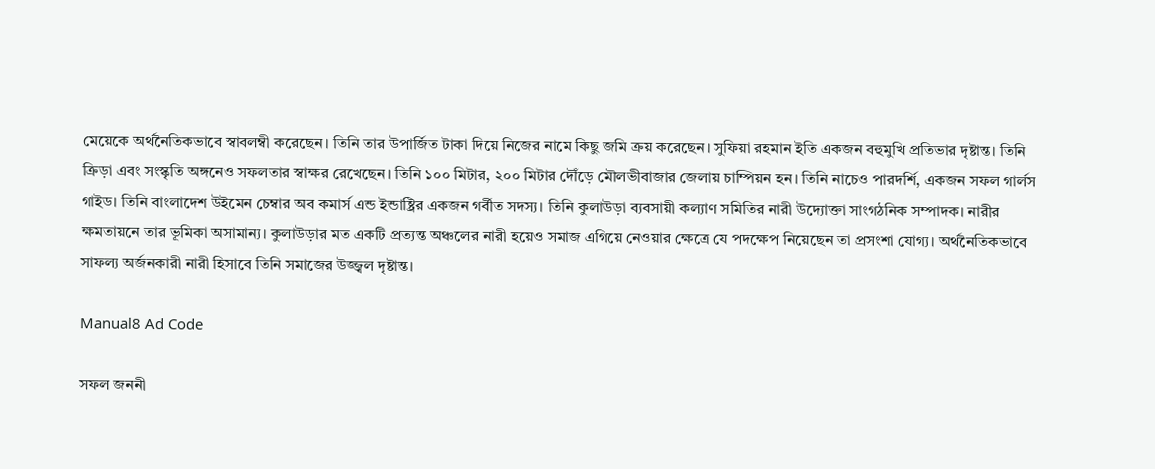মেয়েকে অর্থনৈতিকভাবে স্বাবলম্বী করেছেন। তিনি তার উপার্জিত টাকা দিয়ে নিজের নামে কিছু জমি ক্রয় করেছেন। সুফিয়া রহমান ইতি একজন বহুমুখি প্রতিভার দৃষ্টান্ত। তিনি ক্রিড়া এবং সংস্কৃতি অঙ্গনেও সফলতার স্বাক্ষর রেখেছেন। তিনি ১০০ মিটার, ২০০ মিটার দৌঁড়ে মৌলভীবাজার জেলায় চাম্পিয়ন হন। তিনি নাচেও পারদর্শি, একজন সফল গার্লস গাইড। তিনি বাংলাদেশ উইমেন চেম্বার অব কমার্স এন্ড ইন্ডাষ্ট্রির একজন গর্বীত সদস্য। তিনি কুলাউড়া ব্যবসায়ী কল্যাণ সমিতির নারী উদ্যোক্তা সাংগঠনিক সম্পাদক। নারীর ক্ষমতায়নে তার ভূমিকা অসামান্য। কুলাউড়ার মত একটি প্রত্যন্ত অঞ্চলের নারী হয়েও সমাজ এগিয়ে নেওয়ার ক্ষেত্রে যে পদক্ষেপ নিয়েছেন তা প্রসংশা যোগ্য। অর্থনৈতিকভাবে সাফল্য অর্জনকারী নারী হিসাবে তিনি সমাজের উজ্জ্বল দৃষ্টান্ত।

Manual8 Ad Code

সফল জননী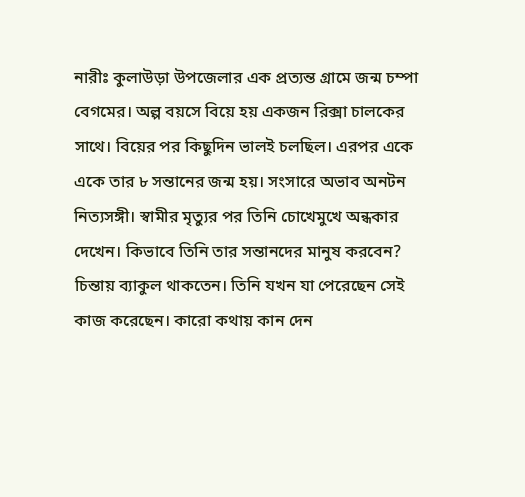নারীঃ কুলাউড়া উপজেলার এক প্রত্যন্ত গ্রামে জন্ম চম্পা বেগমের। অল্প বয়সে বিয়ে হয় একজন রিক্সা চালকের সাথে। বিয়ের পর কিছুদিন ভালই চলছিল। এরপর একে একে তার ৮ সন্তানের জন্ম হয়। সংসারে অভাব অনটন নিত্যসঙ্গী। স্বামীর মৃত্যুর পর তিনি চোখেমুখে অন্ধকার দেখেন। কিভাবে তিনি তার সন্তানদের মানুষ করবেন? চিন্তায় ব্যাকুল থাকতেন। তিনি যখন যা পেরেছেন সেই কাজ করেছেন। কারো কথায় কান দেন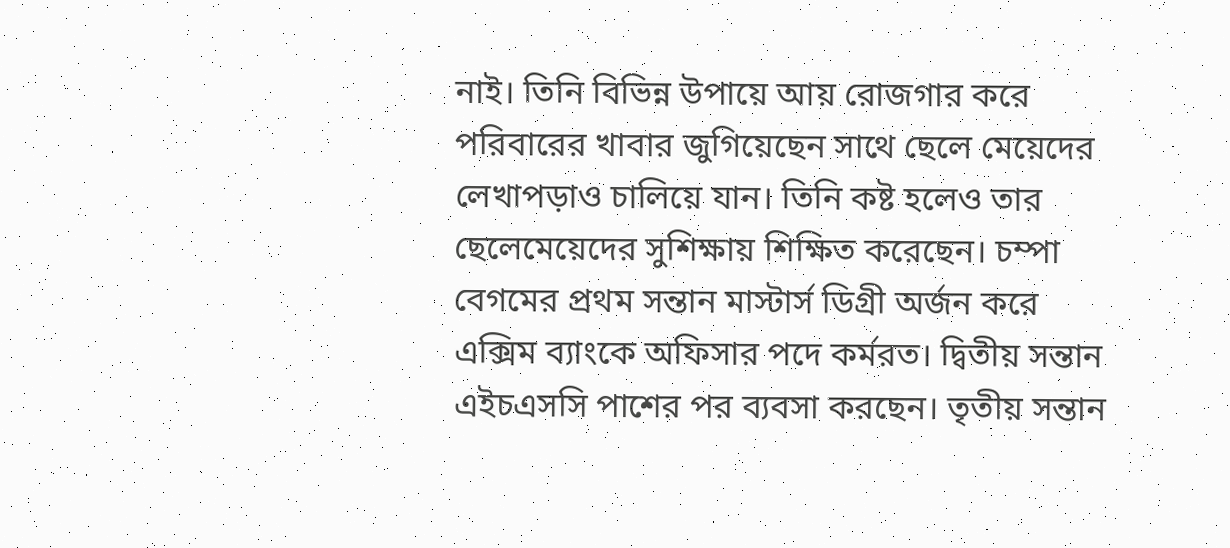নাই। তিনি বিভিন্ন উপায়ে আয় রোজগার করে পরিবারের খাবার জুগিয়েছেন সাথে ছেলে মেয়েদের লেখাপড়াও চালিয়ে যান। তিনি কষ্ট হলেও তার ছেলেমেয়েদের সুশিক্ষায় শিক্ষিত করেছেন। চম্পা বেগমের প্রথম সন্তান মাস্টার্স ডিগ্রী অর্জন করে এক্সিম ব্যাংকে অফিসার পদে কর্মরত। দ্বিতীয় সন্তান এইচএসসি পাশের পর ব্যবসা করছেন। তৃতীয় সন্তান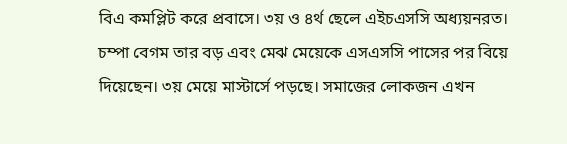বিএ কমপ্লিট করে প্রবাসে। ৩য় ও ৪র্থ ছেলে এইচএসসি অধ্যয়নরত। চম্পা বেগম তার বড় এবং মেঝ মেয়েকে এসএসসি পাসের পর বিয়ে দিয়েছেন। ৩য় মেয়ে মাস্টার্সে পড়ছে। সমাজের লোকজন এখন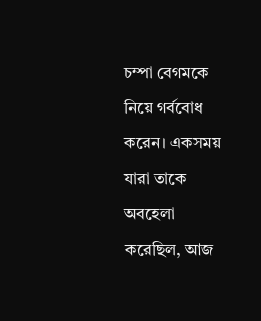চম্পা বেগমকে নিয়ে গর্ববোধ করেন। একসময় যারা তাকে অবহেলা করেছিল, আজ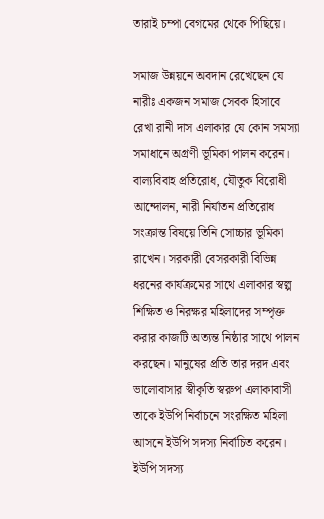তারাই চম্পা বেগমের থেকে পিছিয়ে।

সমাজ উন্নয়নে অবদান রেখেছেন যে নারীঃ একজন সমাজ সেবক হিসাবে রেখা রানী দাস এলাকার যে কোন সমস্যা সমাধানে অগ্রণী ভূমিকা পালন করেন। বাল্যবিবাহ প্রতিরোধ, যৌতুক বিরোধী আন্দোলন, নারী নির্যাতন প্রতিরোধ সংক্রান্ত বিষয়ে তিনি সোচ্চার ভূমিকা রাখেন। সরকারী বেসরকারী বিভিন্ন ধরনের কার্যক্রমের সাথে এলাকার স্বল্প শিক্ষিত ও নিরক্ষর মহিলাদের সম্পৃক্ত করার কাজটি অত্যন্ত নিষ্ঠার সাথে পালন করছেন। মানুষের প্রতি তার দরদ এবং ভালোবাসার স্বীকৃতি স্বরুপ এলাকাবাসী তাকে ইউপি নির্বাচনে সংরক্ষিত মহিলা আসনে ইউপি সদস্য নির্বাচিত করেন। ইউপি সদস্য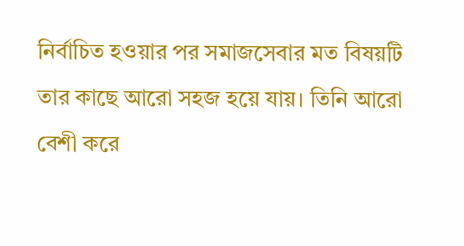নির্বাচিত হওয়ার পর সমাজসেবার মত বিষয়টি তার কাছে আরো সহজ হয়ে যায়। তিনি আরো বেশী করে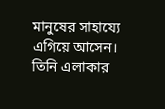মানুষের সাহায্যে এগিয়ে আসেন। তিনি এলাকার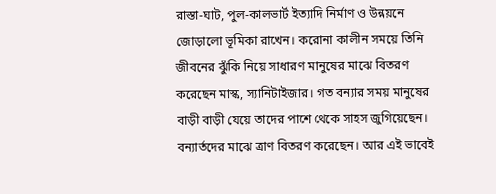রাস্তা-ঘাট, পুল-কালভার্ট ইত্যাদি নির্মাণ ও উন্নয়নে জোড়ালো ভূমিকা রাখেন। করোনা কালীন সময়ে তিনি জীবনের ঝুঁকি নিয়ে সাধারণ মানুষের মাঝে বিতরণ করেছেন মাস্ক, স্যানিটাইজার। গত বন্যার সময় মানুষের বাড়ী বাড়ী যেয়ে তাদের পাশে থেকে সাহস জুগিয়েছেন। বন্যার্তদের মাঝে ত্রাণ বিতরণ করেছেন। আর এই ভাবেই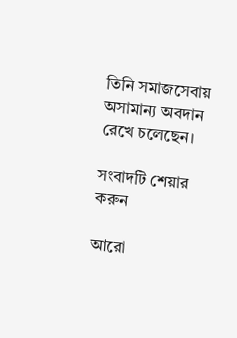তিনি সমাজসেবায় অসামান্য অবদান রেখে চলেছেন।

সংবাদটি শেয়ার করুন

আরো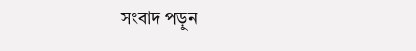সংবাদ পড়ুন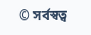© সর্বস্বত্ব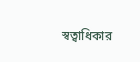স্বত্বাধিকার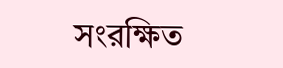সংরক্ষিত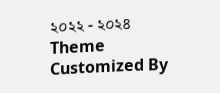২০২২ - ২০২৪
Theme Customized By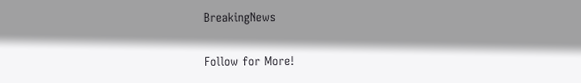BreakingNews

Follow for More!